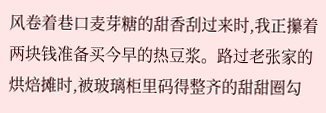风卷着巷口麦芽糖的甜香刮过来时,我正攥着两块钱准备买今早的热豆浆。路过老张家的烘焙摊时,被玻璃柜里码得整齐的甜甜圈勾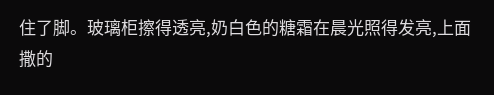住了脚。玻璃柜擦得透亮,奶白色的糖霜在晨光照得发亮,上面撒的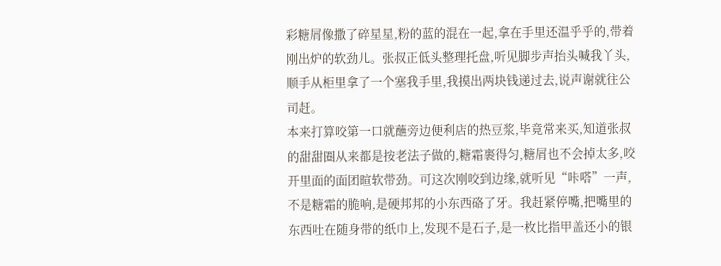彩糖屑像撒了碎星星,粉的蓝的混在一起,拿在手里还温乎乎的,带着刚出炉的软劲儿。张叔正低头整理托盘,听见脚步声抬头喊我丫头,顺手从柜里拿了一个塞我手里,我摸出两块钱递过去,说声谢就往公司赶。
本来打算咬第一口就蘸旁边便利店的热豆浆,毕竟常来买,知道张叔的甜甜圈从来都是按老法子做的,糖霜裹得匀,糖屑也不会掉太多,咬开里面的面团暄软带劲。可这次刚咬到边缘,就听见“咔嗒”一声,不是糖霜的脆响,是硬邦邦的小东西硌了牙。我赶紧停嘴,把嘴里的东西吐在随身带的纸巾上,发现不是石子,是一枚比指甲盖还小的银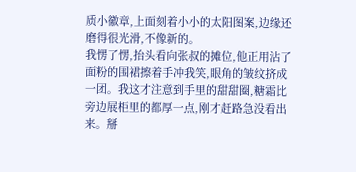质小徽章,上面刻着小小的太阳图案,边缘还磨得很光滑,不像新的。
我愣了愣,抬头看向张叔的摊位,他正用沾了面粉的围裙擦着手冲我笑,眼角的皱纹挤成一团。我这才注意到手里的甜甜圈,糖霜比旁边展柜里的都厚一点,刚才赶路急没看出来。掰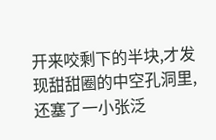开来咬剩下的半块,才发现甜甜圈的中空孔洞里,还塞了一小张泛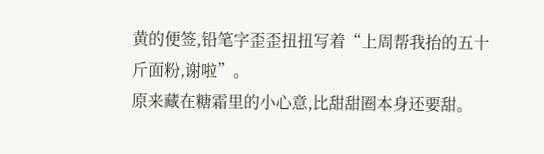黄的便签,铅笔字歪歪扭扭写着“上周帮我抬的五十斤面粉,谢啦”。
原来藏在糖霜里的小心意,比甜甜圈本身还要甜。